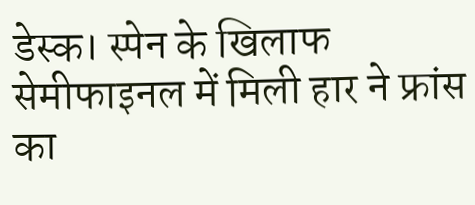डेस्क। स्पेन के खिलाफ सेमीफाइनल में मिली हार ने फ्रांस का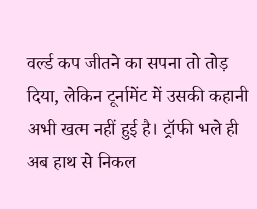वर्ल्ड कप जीतने का सपना तो तोड़ दिया, लेकिन टूर्नामेंट में उसकी कहानी अभी खत्म नहीं हुई है। ट्रॉफी भले ही अब हाथ से निकल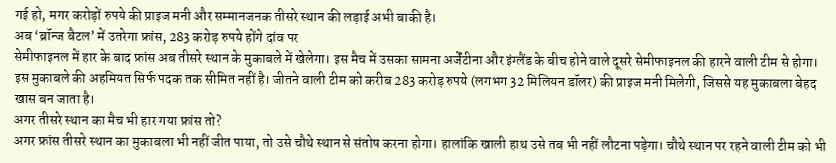गई हो, मगर करोड़ों रुपये की प्राइज मनी और सम्मानजनक तीसरे स्थान की लड़ाई अभी बाकी है।
अब ‘ब्रॉन्ज बैटल’ में उतरेगा फ्रांस, 283 करोड़ रुपये होंगे दांव पर
सेमीफाइनल में हार के बाद फ्रांस अब तीसरे स्थान के मुकाबले में खेलेगा। इस मैच में उसका सामना अर्जेंटीना और इंग्लैंड के बीच होने वाले दूसरे सेमीफाइनल की हारने वाली टीम से होगा। इस मुकाबले की अहमियत सिर्फ पदक तक सीमित नहीं है। जीतने वाली टीम को करीब 283 करोड़ रुपये (लगभग 32 मिलियन डॉलर) की प्राइज मनी मिलेगी, जिससे यह मुकाबला बेहद खास बन जाता है।
अगर तीसरे स्थान का मैच भी हार गया फ्रांस तो?
अगर फ्रांस तीसरे स्थान का मुकाबला भी नहीं जीत पाया, तो उसे चौथे स्थान से संतोष करना होगा। हालांकि खाली हाथ उसे तब भी नहीं लौटना पड़ेगा। चौथे स्थान पर रहने वाली टीम को भी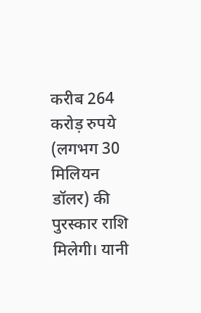करीब 264 करोड़ रुपये (लगभग 30 मिलियन डॉलर) की पुरस्कार राशि मिलेगी। यानी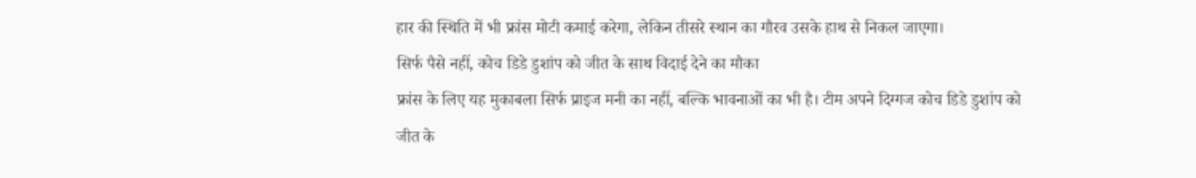हार की स्थिति में भी फ्रांस मोटी कमाई करेगा, लेकिन तीसरे स्थान का गौरव उसके हाथ से निकल जाएगा।
सिर्फ पैसे नहीं, कोच डिडे डुशांप को जीत के साथ विदाई देने का मौका
फ्रांस के लिए यह मुकाबला सिर्फ प्राइज मनी का नहीं, बल्कि भावनाओं का भी है। टीम अपने दिग्गज कोच डिडे डुशांप को जीत के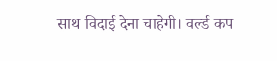साथ विदाई देना चाहेगी। वर्ल्ड कप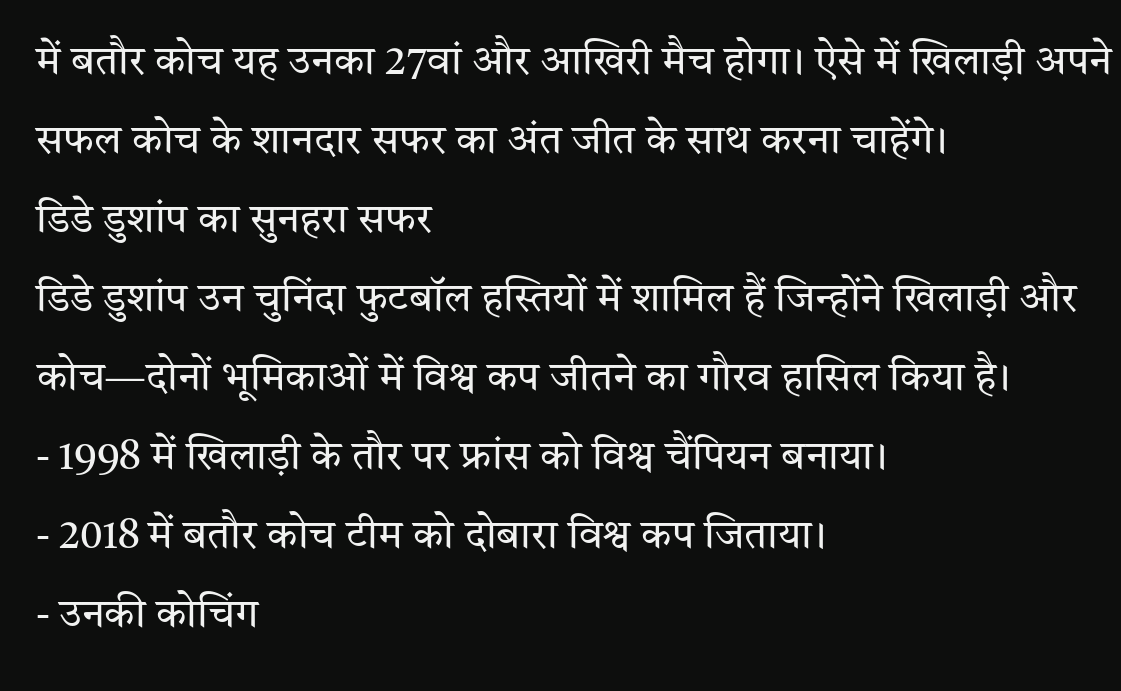में बतौर कोच यह उनका 27वां और आखिरी मैच होगा। ऐसे में खिलाड़ी अपने सफल कोच के शानदार सफर का अंत जीत के साथ करना चाहेंगे।
डिडे डुशांप का सुनहरा सफर
डिडे डुशांप उन चुनिंदा फुटबॉल हस्तियों में शामिल हैं जिन्होंने खिलाड़ी और कोच—दोनों भूमिकाओं में विश्व कप जीतने का गौरव हासिल किया है।
- 1998 में खिलाड़ी के तौर पर फ्रांस को विश्व चैंपियन बनाया।
- 2018 में बतौर कोच टीम को दोबारा विश्व कप जिताया।
- उनकी कोचिंग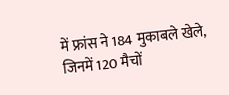में फ्रांस ने 184 मुकाबले खेले, जिनमें 120 मैचों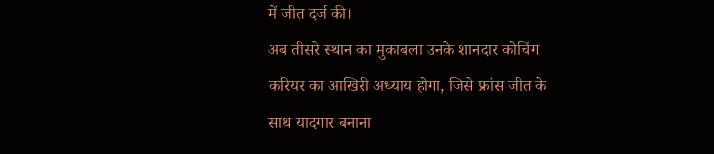में जीत दर्ज की।
अब तीसरे स्थान का मुकाबला उनके शानदार कोचिंग करियर का आखिरी अध्याय होगा, जिसे फ्रांस जीत के साथ यादगार बनाना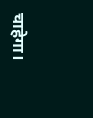चाहेगा।